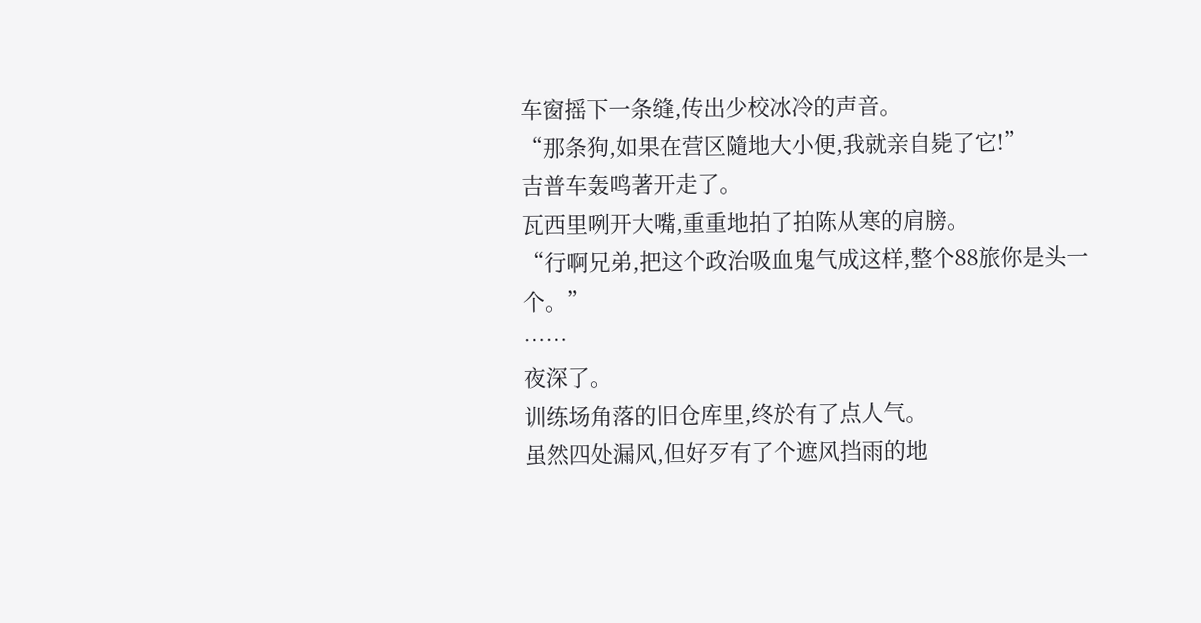车窗摇下一条缝,传出少校冰冷的声音。
“那条狗,如果在营区隨地大小便,我就亲自毙了它!”
吉普车轰鸣著开走了。
瓦西里咧开大嘴,重重地拍了拍陈从寒的肩膀。
“行啊兄弟,把这个政治吸血鬼气成这样,整个88旅你是头一个。”
……
夜深了。
训练场角落的旧仓库里,终於有了点人气。
虽然四处漏风,但好歹有了个遮风挡雨的地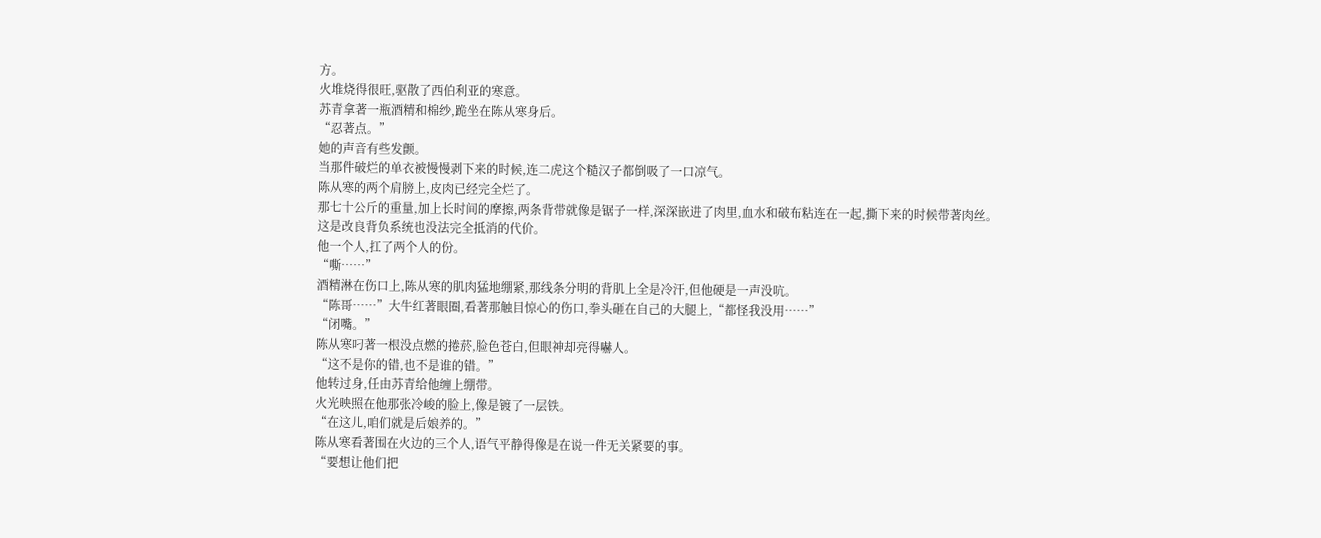方。
火堆烧得很旺,驱散了西伯利亚的寒意。
苏青拿著一瓶酒精和棉纱,跪坐在陈从寒身后。
“忍著点。”
她的声音有些发颤。
当那件破烂的单衣被慢慢剥下来的时候,连二虎这个糙汉子都倒吸了一口凉气。
陈从寒的两个肩膀上,皮肉已经完全烂了。
那七十公斤的重量,加上长时间的摩擦,两条背带就像是锯子一样,深深嵌进了肉里,血水和破布粘连在一起,撕下来的时候带著肉丝。
这是改良背负系统也没法完全抵消的代价。
他一个人,扛了两个人的份。
“嘶……”
酒精淋在伤口上,陈从寒的肌肉猛地绷紧,那线条分明的背肌上全是冷汗,但他硬是一声没吭。
“陈哥……”大牛红著眼圈,看著那触目惊心的伤口,拳头砸在自己的大腿上,“都怪我没用……”
“闭嘴。”
陈从寒叼著一根没点燃的捲菸,脸色苍白,但眼神却亮得嚇人。
“这不是你的错,也不是谁的错。”
他转过身,任由苏青给他缠上绷带。
火光映照在他那张冷峻的脸上,像是镀了一层铁。
“在这儿,咱们就是后娘养的。”
陈从寒看著围在火边的三个人,语气平静得像是在说一件无关紧要的事。
“要想让他们把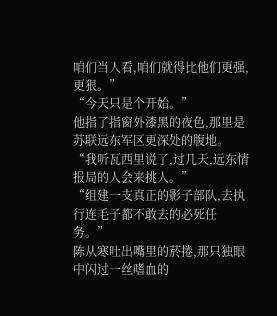咱们当人看,咱们就得比他们更强,更狠。”
“今天只是个开始。”
他指了指窗外漆黑的夜色,那里是苏联远东军区更深处的腹地。
“我听瓦西里说了,过几天,远东情报局的人会来挑人。”
“组建一支真正的影子部队,去执行连毛子都不敢去的必死任务。”
陈从寒吐出嘴里的菸捲,那只独眼中闪过一丝嗜血的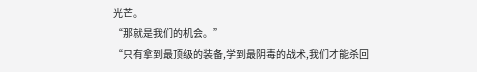光芒。
“那就是我们的机会。”
“只有拿到最顶级的装备,学到最阴毒的战术,我们才能杀回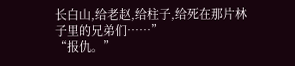长白山,给老赵,给柱子,给死在那片林子里的兄弟们……”
“报仇。”